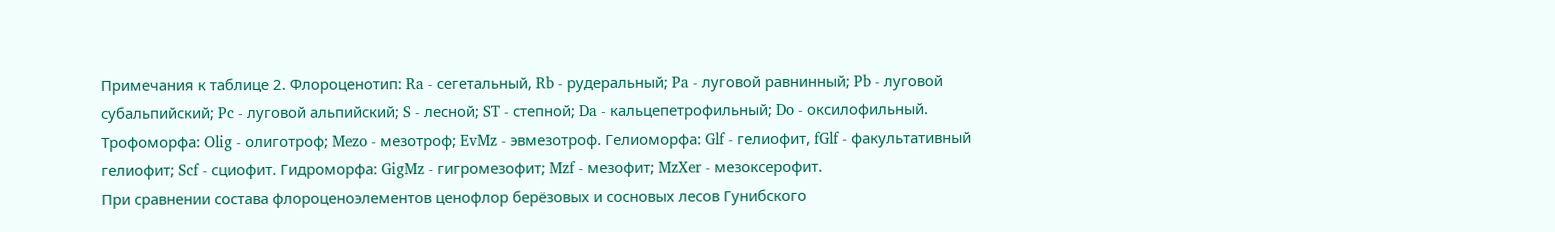Примечания к таблице 2. Флороценотип: Ra - сегетальный, Rb - рудеральный; Pa - луговой равнинный; Pb - луговой субальпийский; Pc - луговой альпийский; S - лесной; ST - степной; Da - кальцепетрофильный; Do - оксилофильный. Трофоморфа: Olig - олиготроф; Mezo - мезотроф; EvMz - эвмезотроф. Гелиоморфа: Glf - гелиофит, fGlf - факультативный гелиофит; Scf - сциофит. Гидроморфа: GigMz - гигромезофит; Mzf - мезофит; MzXer - мезоксерофит.
При сравнении состава флороценоэлементов ценофлор берёзовых и сосновых лесов Гунибского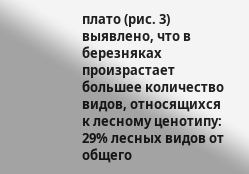плато (рис. 3) выявлено, что в березняках произрастает большее количество видов, относящихся к лесному ценотипу: 29% лесных видов от общего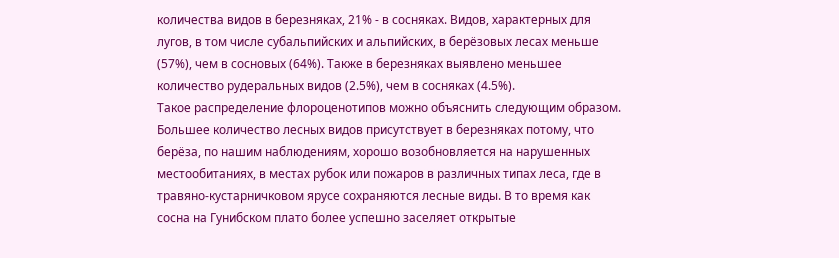количества видов в березняках, 21% - в сосняках. Видов, характерных для лугов, в том числе субальпийских и альпийских, в берёзовых лесах меньше (57%), чем в сосновых (64%). Также в березняках выявлено меньшее количество рудеральных видов (2.5%), чем в сосняках (4.5%).
Такое распределение флороценотипов можно объяснить следующим образом. Большее количество лесных видов присутствует в березняках потому, что берёза, по нашим наблюдениям, хорошо возобновляется на нарушенных местообитаниях, в местах рубок или пожаров в различных типах леса, где в травяно-кустарничковом ярусе сохраняются лесные виды. В то время как сосна на Гунибском плато более успешно заселяет открытые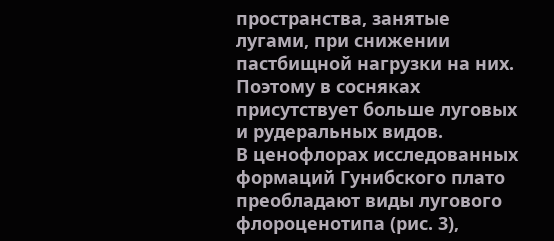пространства, занятые лугами, при снижении пастбищной нагрузки на них. Поэтому в сосняках присутствует больше луговых и рудеральных видов.
В ценофлорах исследованных формаций Гунибского плато преобладают виды лугового флороценотипа (рис. 3),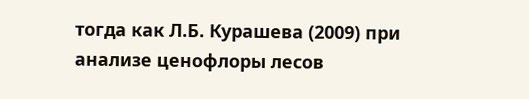тогда как Л.Б. Курашева (2009) при анализе ценофлоры лесов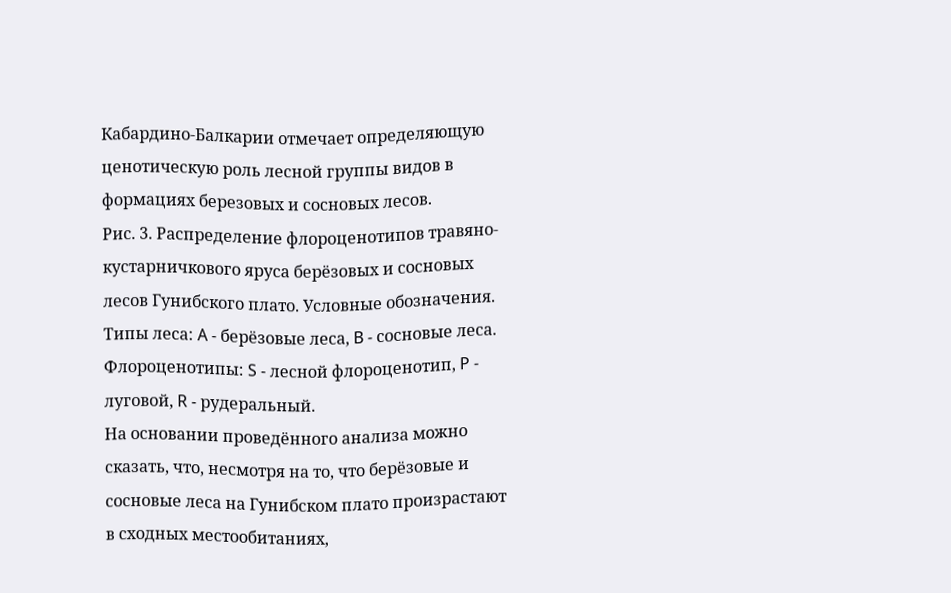Кабардино-Балкарии отмечает определяющую ценотическую роль лесной группы видов в формациях березовых и сосновых лесов.
Рис. 3. Распределение флороценотипов травяно-кустарничкового яруса берёзовых и сосновых лесов Гунибского плато. Условные обозначения. Типы леса: A - берёзовые леса, B - сосновые леса. Флороценотипы: S - лесной флороценотип, P - луговой, R - рудеральный.
На основании проведённого анализа можно сказать, что, несмотря на то, что берёзовые и сосновые леса на Гунибском плато произрастают в сходных местообитаниях,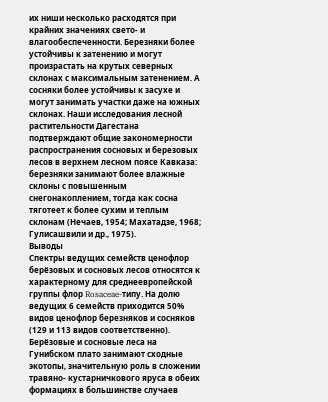их ниши несколько расходятся при крайних значениях свето- и влагообеспеченности. Березняки более устойчивы к затенению и могут произрастать на крутых северных склонах с максимальным затенением. А сосняки более устойчивы к засухе и могут занимать участки даже на южных склонах. Наши исследования лесной растительности Дагестана подтверждают общие закономерности распространения сосновых и березовых лесов в верхнем лесном поясе Кавказа: березняки занимают более влажные склоны с повышенным снегонакоплением, тогда как сосна тяготеет к более сухим и теплым склонам (Нечаев, 1954; Махатадзе, 1968; Гулисашвили и др., 1975).
Выводы
Спектры ведущих семейств ценофлор берёзовых и сосновых лесов относятся к характерному для среднеевропейской группы флор Rosaceae-типу. На долю ведущих 6 семейств приходится 50% видов ценофлор березняков и сосняков (129 и 113 видов соответственно). Берёзовые и сосновые леса на Гунибском плато занимают сходные экотопы, значительную роль в сложении травяно- кустарничкового яруса в обеих формациях в большинстве случаев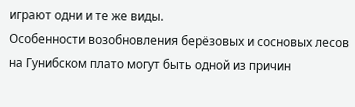играют одни и те же виды.
Особенности возобновления берёзовых и сосновых лесов на Гунибском плато могут быть одной из причин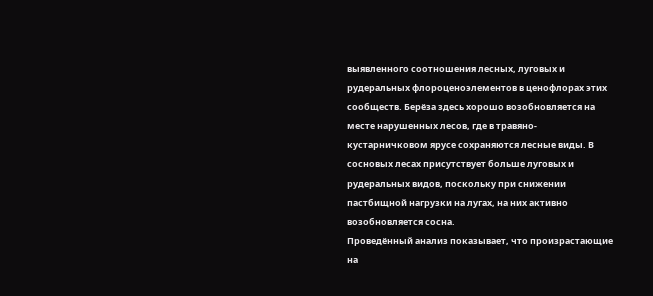выявленного соотношения лесных, луговых и рудеральных флороценоэлементов в ценофлорах этих сообществ. Берёза здесь хорошо возобновляется на месте нарушенных лесов, где в травяно-кустарничковом ярусе сохраняются лесные виды. В сосновых лесах присутствует больше луговых и рудеральных видов, поскольку при снижении пастбищной нагрузки на лугах, на них активно возобновляется сосна.
Проведённый анализ показывает, что произрастающие на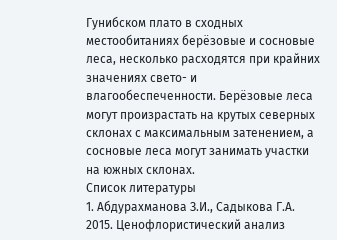Гунибском плато в сходных местообитаниях берёзовые и сосновые леса, несколько расходятся при крайних значениях свето- и влагообеспеченности. Берёзовые леса могут произрастать на крутых северных склонах с максимальным затенением, а сосновые леса могут занимать участки на южных склонах.
Список литературы
1. Абдурахманова З.И., Садыкова Г.А. 2015. Ценофлористический анализ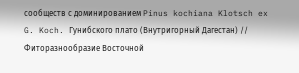сообществ с доминированием Pinus kochiana Klotsch ex G. Koch. Гунибского плато (Внутригорный Дагестан) // Фиторазнообразие Восточной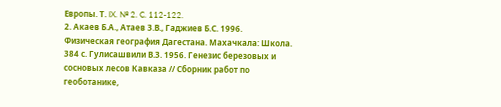Европы. Т. IX. № 2. C. 112-122.
2. Акаев Б.А., Атаев З.В., Гаджиев Б.С. 1996. Физическая география Дагестана. Махачкала: Школа. 384 с. Гулисашвили В.З. 1956. Генезис березовых и сосновых лесов Кавказа // Сборник работ по геоботанике,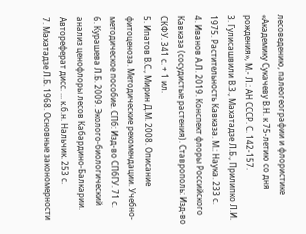лесоведению, палеогеографии и флористике «Академику Сукачеву В.Н. к 75-летию со дня рождения», М.- Л.: АН СССР. С. 142-157.
3. Гулисашвили В.З., Махатадзе Л.Б., Прилипко Л.И. 1975. Растительность Кавказа. М.: Наука. 233 с.
4. Иванов А.Л. 2019. Конспект флоры Российского Кавказа (сосудистые растения). Ставрополь: Изд-во СКФУ. 341 с. + 1 ил.
5. Ипатов В.С., Мирин Д.М. 2008. Описание фитоценоза. Методические рекомендации. Учебно-методическое пособие. СПб: Изд-во СПбГУ. 71 с.
6. Курашева Л.Б. 2009. Эколого-биологический анализ ценофлоры лесов Кабардино-Балкарии. Автореферат дисс. ... к.б.н. Нальчик. 253 с.
7. Махатадзе Л.Б. 1968. Основные закономерности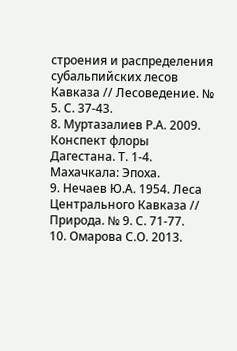строения и распределения субальпийских лесов Кавказа // Лесоведение. № 5. С. 37-43.
8. Муртазалиев Р.А. 2009. Конспект флоры Дагестана. Т. 1-4. Махачкала: Эпоха.
9. Нечаев Ю.А. 1954. Леса Центрального Кавказа // Природа. № 9. С. 71-77.
10. Омарова С.О. 2013.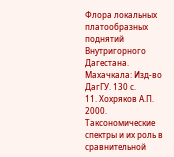Флора локальных платообразных поднятий Внутригорного Дагестана. Махачкала: Изд-во ДагГУ. 130 с.
11. Хохряков А.П. 2000. Таксономические спектры и их роль в сравнительной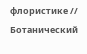флористике // Ботанический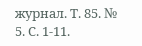журнал. Т. 85. № 5. С. 1-11.